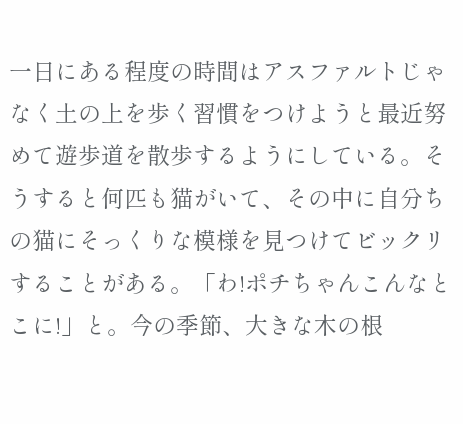一日にある程度の時間はアスファルトじゃなく土の上を歩く習慣をつけようと最近努めて遊歩道を散歩するようにしている。そうすると何匹も猫がいて、その中に自分ちの猫にそっくりな模様を見つけてビックリすることがある。「わ!ポチちゃんこんなとこに!」と。今の季節、大きな木の根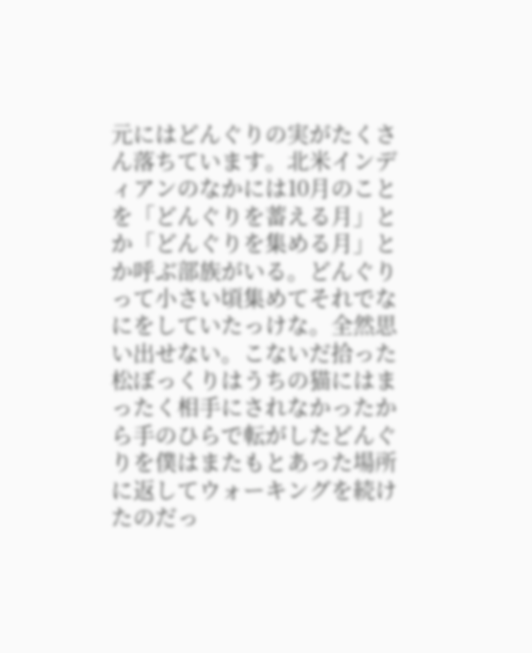元にはどんぐりの実がたくさん落ちています。北米インディアンのなかには10月のことを「どんぐりを蓄える月」とか「どんぐりを集める月」とか呼ぶ部族がいる。どんぐりって小さい頃集めてそれでなにをしていたっけな。全然思い出せない。こないだ拾った松ぼっくりはうちの猫にはまったく相手にされなかったから手のひらで転がしたどんぐりを僕はまたもとあった場所に返してウォーキングを続けたのだっ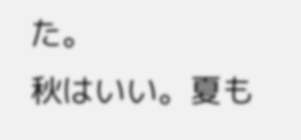た。
秋はいい。夏も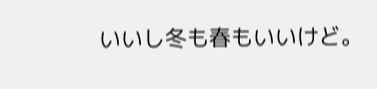いいし冬も春もいいけど。